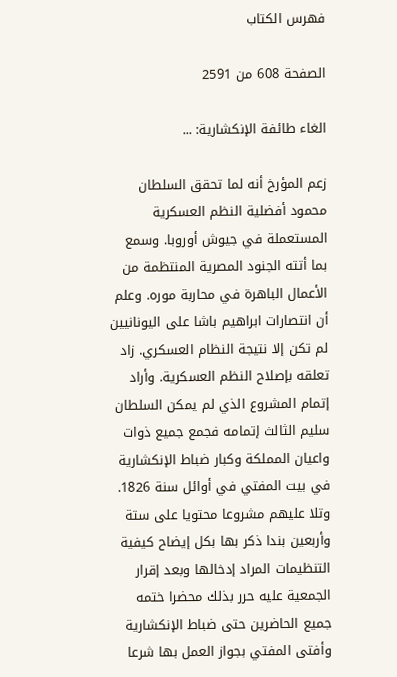فهرس الكتاب

الصفحة 608 من 2591

الغاء طائفة الإنكشارية: ...

زعم المؤرخ أنه لما تحقق السلطان محمود أفضلية النظم العسكرية المستعملة في جيوش أوروبا. وسمع بما أتته الجنود المصرية المنتظمة من الأعمال الباهرة في محاربة موره. وعلم أن انتصارات ابراهيم باشا على اليونانيين لم تكن إلا نتيجة النظام العسكري. زاد تعلقه بإصلاح النظم العسكرية. وأراد إتمام المشروع الذي لم يمكن السلطان سليم الثالث إتمامه فجمع جميع ذوات واعيان المملكة وكبار ضباط الإنكشارية في بيت المفتي في أوائل سنة 1826. وتلا عليهم مشروعا محتويا على ستة وأربعين بندا ذكر بها بكل إيضاح كيفية التنظيمات المراد إدخالها وبعد إقرار الجمعية عليه حرر بذلك محضرا ختمه جميع الحاضرين حتى ضباط الإنكشارية وأفتى المفتي بجواز العمل بها شرعا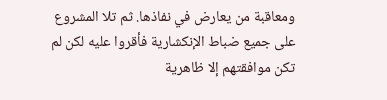ومعاقبة من يعارض في نفاذها. ثم تلا المشروع على جميع ضباط الإنكشارية فأقروا عليه لكن لم تكن موافقتهم إلا ظاهرية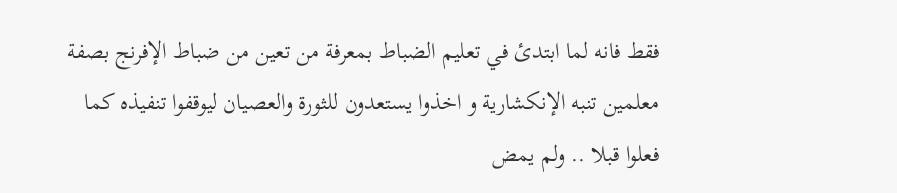فقط فانه لما ابتدئ في تعليم الضباط بمعرفة من تعين من ضباط الإفرنج بصفة معلمين تنبه الإنكشارية و اخذوا يستعدون للثورة والعصيان ليوقفوا تنفيذه كما فعلوا قبلا .. ولم يمض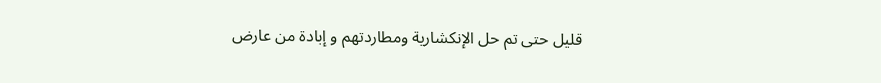قليل حتى تم حل الإنكشارية ومطاردتهم و إبادة من عارض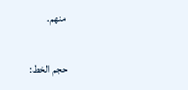منهم.

حجم الخط: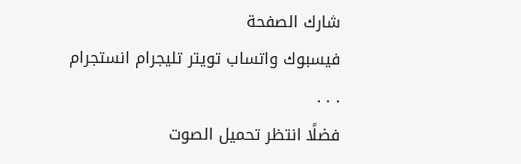شارك الصفحة
فيسبوك واتساب تويتر تليجرام انستجرام
. . .
فضلًا انتظر تحميل الصوت